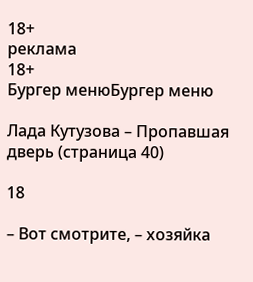18+
реклама
18+
Бургер менюБургер меню

Лада Кутузова – Пропавшая дверь (страница 40)

18

– Вот смотрите, – хозяйка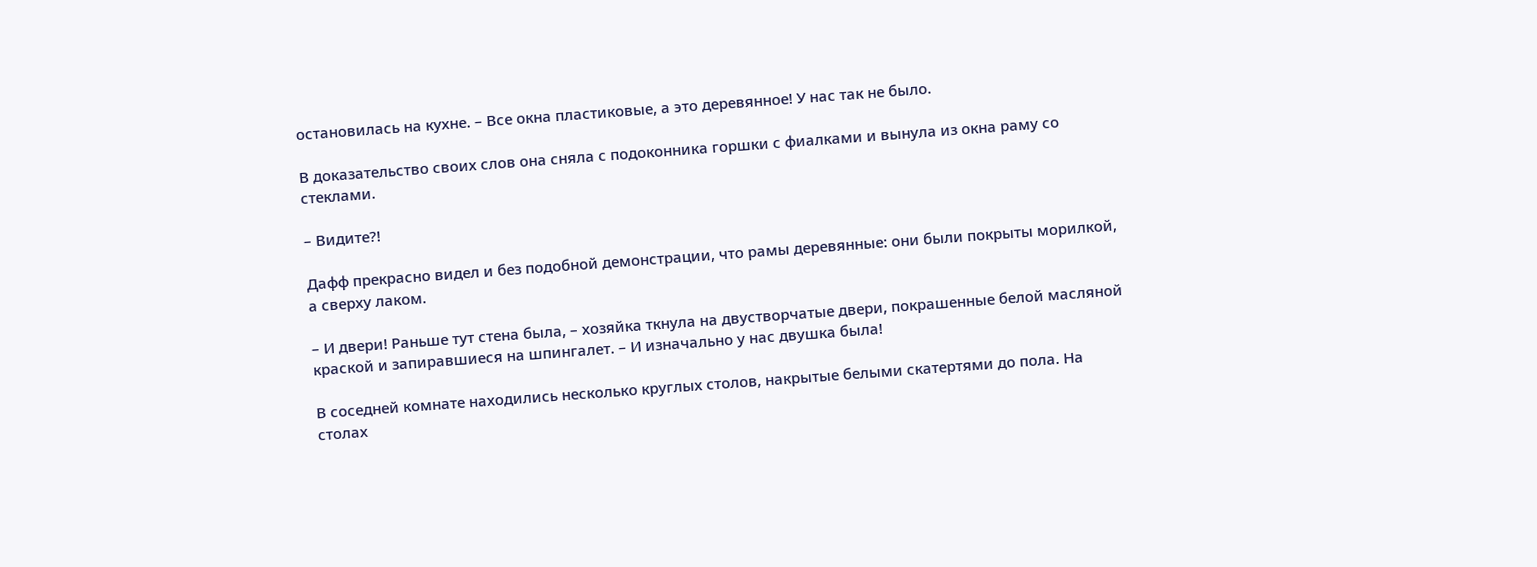остановилась на кухне. – Все окна пластиковые, а это деревянное! У нас так не было.

В доказательство своих слов она сняла с подоконника горшки с фиалками и вынула из окна раму со стеклами.

– Видите?!

Дафф прекрасно видел и без подобной демонстрации, что рамы деревянные: они были покрыты морилкой, а сверху лаком.

– И двери! Раньше тут стена была, – хозяйка ткнула на двустворчатые двери, покрашенные белой масляной краской и запиравшиеся на шпингалет. – И изначально у нас двушка была!

В соседней комнате находились несколько круглых столов, накрытые белыми скатертями до пола. На столах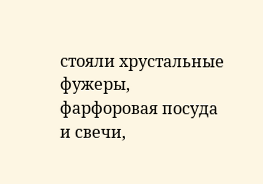стояли хрустальные фужеры, фарфоровая посуда и свечи,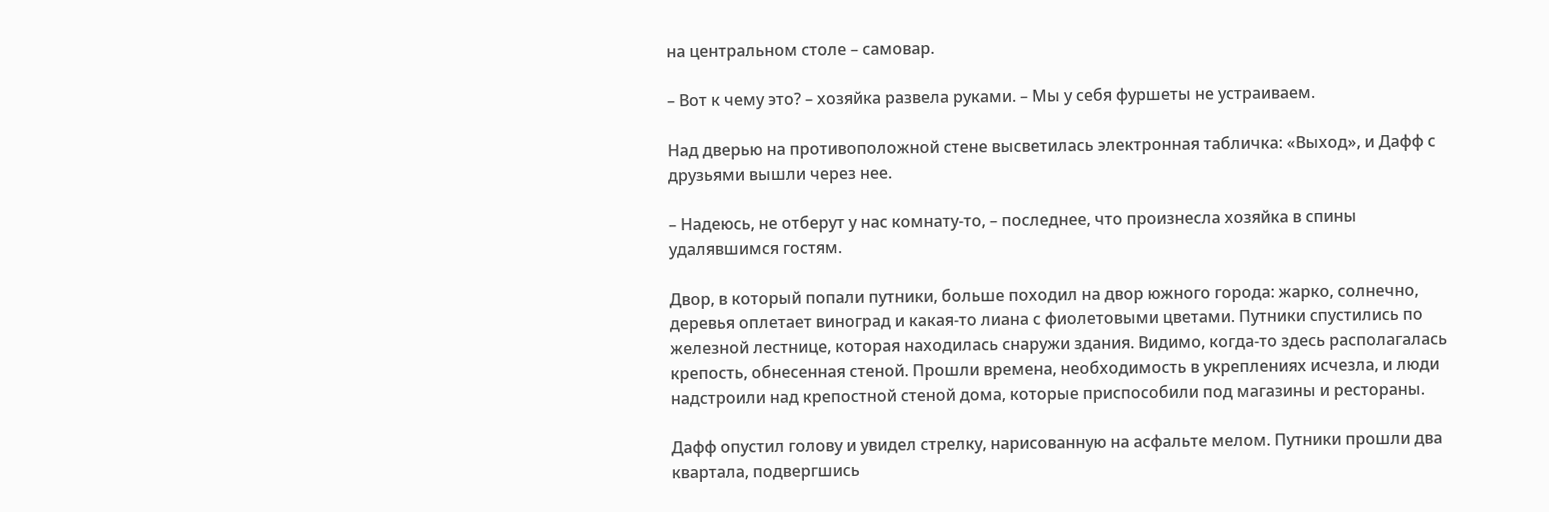на центральном столе – самовар.

– Вот к чему это? – хозяйка развела руками. – Мы у себя фуршеты не устраиваем.

Над дверью на противоположной стене высветилась электронная табличка: «Выход», и Дафф с друзьями вышли через нее.

– Надеюсь, не отберут у нас комнату-то, – последнее, что произнесла хозяйка в спины удалявшимся гостям.

Двор, в который попали путники, больше походил на двор южного города: жарко, солнечно, деревья оплетает виноград и какая-то лиана с фиолетовыми цветами. Путники спустились по железной лестнице, которая находилась снаружи здания. Видимо, когда-то здесь располагалась крепость, обнесенная стеной. Прошли времена, необходимость в укреплениях исчезла, и люди надстроили над крепостной стеной дома, которые приспособили под магазины и рестораны.

Дафф опустил голову и увидел стрелку, нарисованную на асфальте мелом. Путники прошли два квартала, подвергшись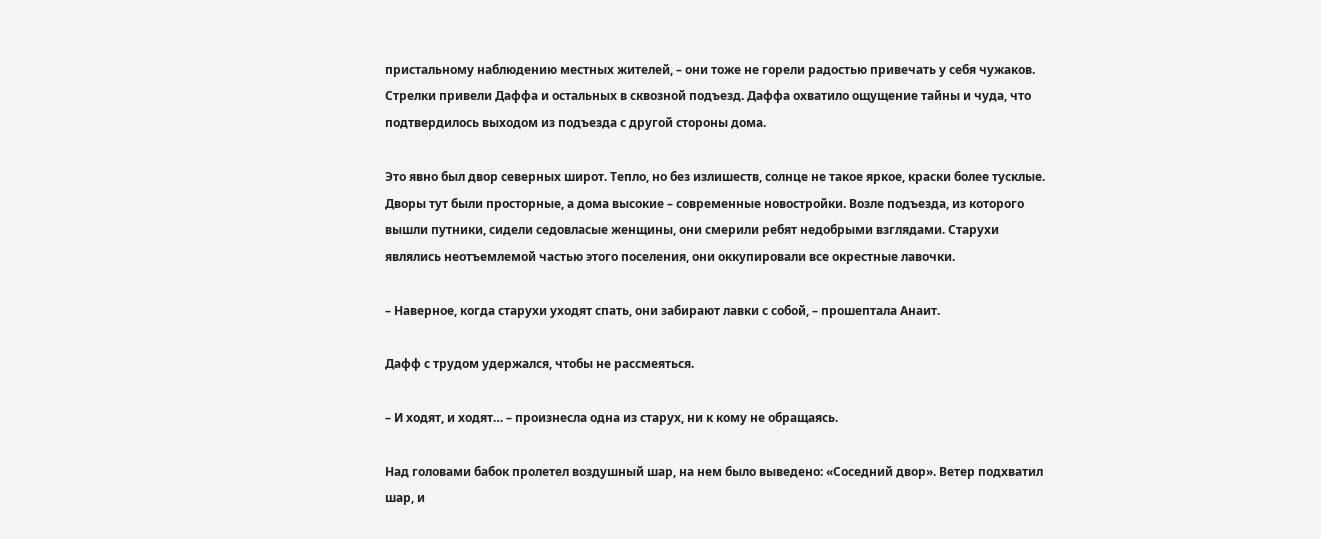пристальному наблюдению местных жителей, – они тоже не горели радостью привечать у себя чужаков. Стрелки привели Даффа и остальных в сквозной подъезд. Даффа охватило ощущение тайны и чуда, что подтвердилось выходом из подъезда с другой стороны дома.

Это явно был двор северных широт. Тепло, но без излишеств, солнце не такое яркое, краски более тусклые. Дворы тут были просторные, а дома высокие – современные новостройки. Возле подъезда, из которого вышли путники, сидели седовласые женщины, они смерили ребят недобрыми взглядами. Старухи являлись неотъемлемой частью этого поселения, они оккупировали все окрестные лавочки.

– Наверное, когда старухи уходят спать, они забирают лавки с собой, – прошептала Анаит.

Дафф с трудом удержался, чтобы не рассмеяться.

– И ходят, и ходят… – произнесла одна из старух, ни к кому не обращаясь.

Над головами бабок пролетел воздушный шар, на нем было выведено: «Соседний двор». Ветер подхватил шар, и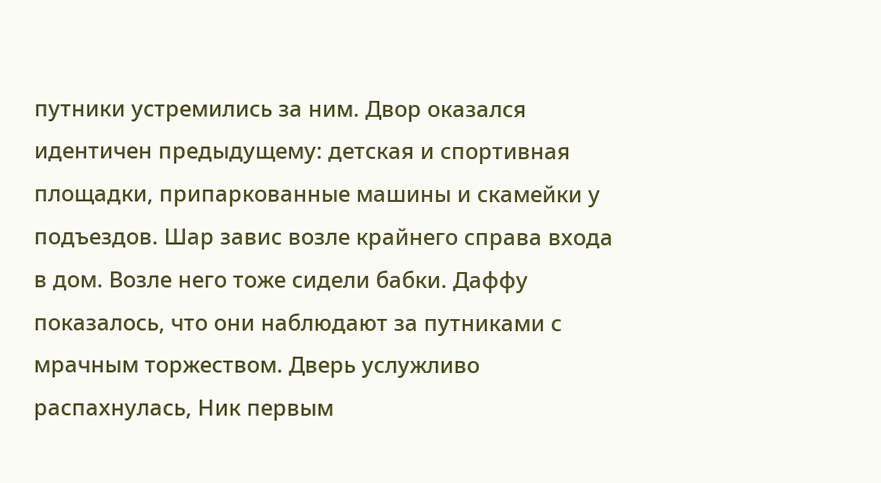путники устремились за ним. Двор оказался идентичен предыдущему: детская и спортивная площадки, припаркованные машины и скамейки у подъездов. Шар завис возле крайнего справа входа в дом. Возле него тоже сидели бабки. Даффу показалось, что они наблюдают за путниками с мрачным торжеством. Дверь услужливо распахнулась, Ник первым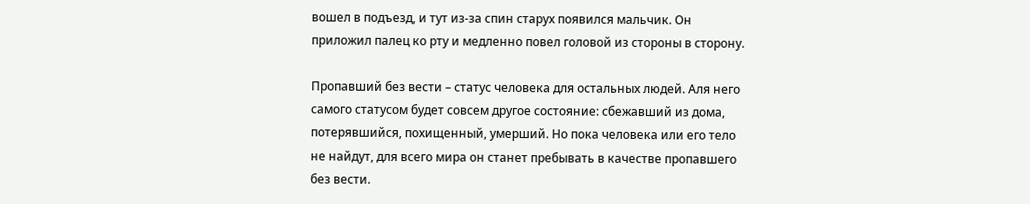вошел в подъезд, и тут из-за спин старух появился мальчик. Он приложил палец ко рту и медленно повел головой из стороны в сторону.

Пропавший без вести – статус человека для остальных людей. Аля него самого статусом будет совсем другое состояние: сбежавший из дома, потерявшийся, похищенный, умерший. Но пока человека или его тело не найдут, для всего мира он станет пребывать в качестве пропавшего без вести.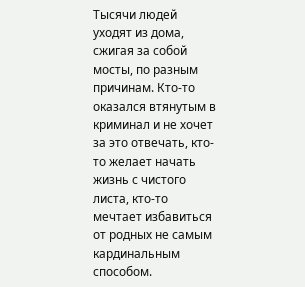Тысячи людей уходят из дома, сжигая за собой мосты, по разным причинам. Кто-то оказался втянутым в криминал и не хочет за это отвечать, кто-то желает начать жизнь с чистого листа, кто-то мечтает избавиться от родных не самым кардинальным способом.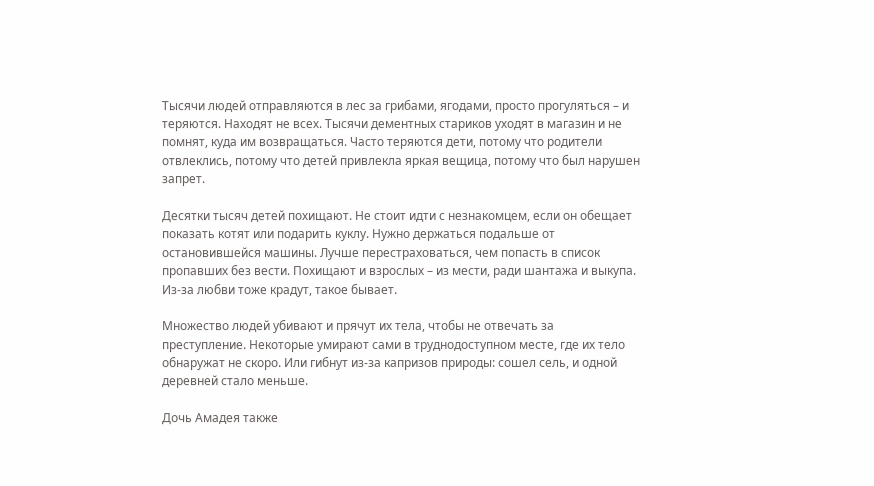Тысячи людей отправляются в лес за грибами, ягодами, просто прогуляться – и теряются. Находят не всех. Тысячи дементных стариков уходят в магазин и не помнят, куда им возвращаться. Часто теряются дети, потому что родители отвлеклись, потому что детей привлекла яркая вещица, потому что был нарушен запрет.

Десятки тысяч детей похищают. Не стоит идти с незнакомцем, если он обещает показать котят или подарить куклу. Нужно держаться подальше от остановившейся машины. Лучше перестраховаться, чем попасть в список пропавших без вести. Похищают и взрослых – из мести, ради шантажа и выкупа. Из-за любви тоже крадут, такое бывает.

Множество людей убивают и прячут их тела, чтобы не отвечать за преступление. Некоторые умирают сами в труднодоступном месте, где их тело обнаружат не скоро. Или гибнут из-за капризов природы: сошел сель, и одной деревней стало меньше.

Дочь Амадея также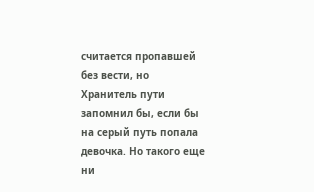считается пропавшей без вести, но Хранитель пути запомнил бы, если бы на серый путь попала девочка. Но такого еще ни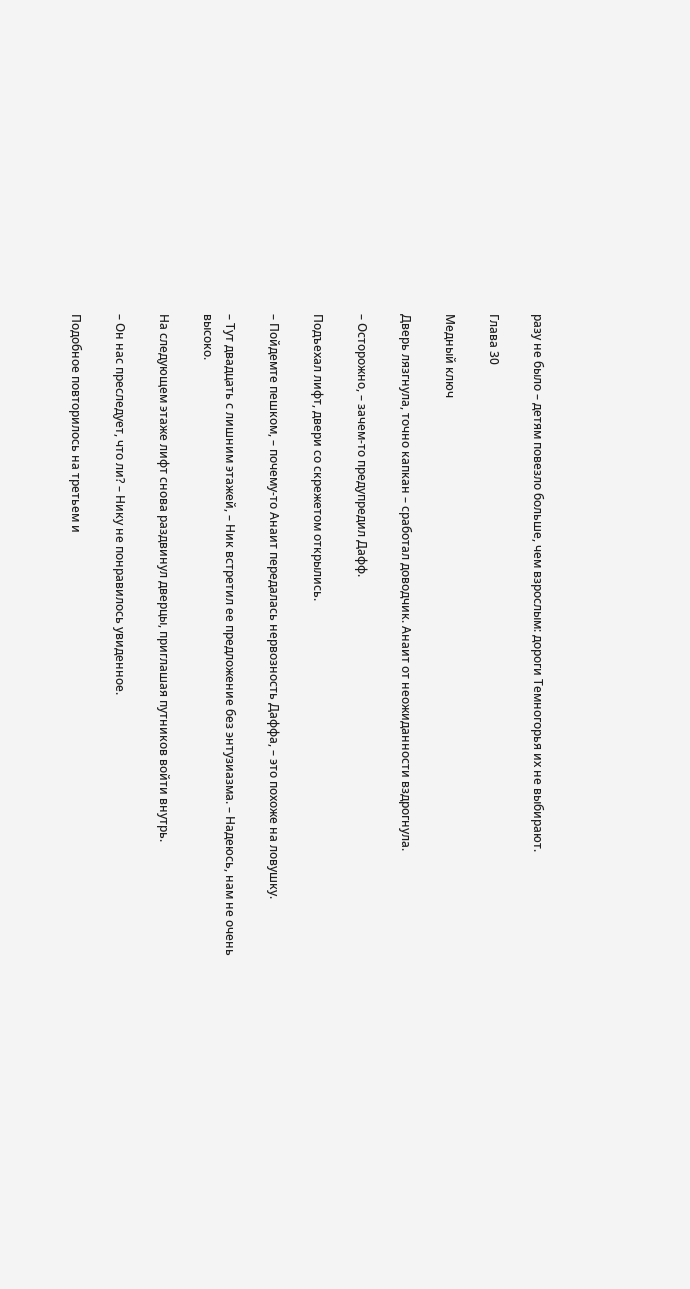разу не было – детям повезло больше, чем взрослым: дороги Темногорья их не выбирают.

Глава 30

Медный ключ

Дверь лязгнула, точно капкан – сработал доводчик. Анаит от неожиданности вздрогнула.

– Осторожно, – зачем-то предупредил Дафф.

Подъехал лифт, двери со скрежетом открылись.

– Пойдемте пешком, – почему-то Анаит передалась нервозность Даффа, – это похоже на ловушку.

– Тут двадцать с лишним этажей, – Ник встретил ее предложение без энтузиазма. – Надеюсь, нам не очень высоко.

На следующем этаже лифт снова раздвинул дверцы, приглашая путников войти внутрь.

– Он нас преследует, что ли? – Нику не понравилось увиденное.

Подобное повторилось на третьем и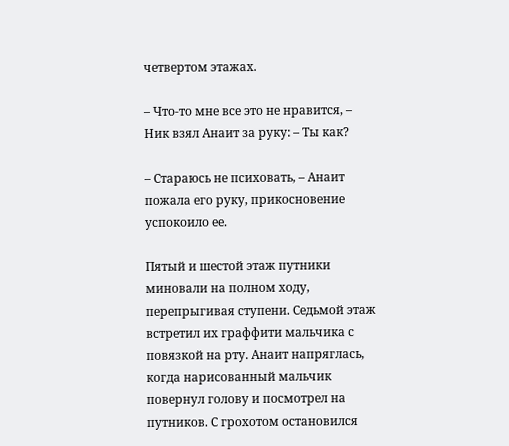четвертом этажах.

– Что-то мне все это не нравится, – Ник взял Анаит за руку: – Ты как?

– Стараюсь не психовать, – Анаит пожала его руку, прикосновение успокоило ее.

Пятый и шестой этаж путники миновали на полном ходу, перепрыгивая ступени. Седьмой этаж встретил их граффити мальчика с повязкой на рту. Анаит напряглась, когда нарисованный мальчик повернул голову и посмотрел на путников. С грохотом остановился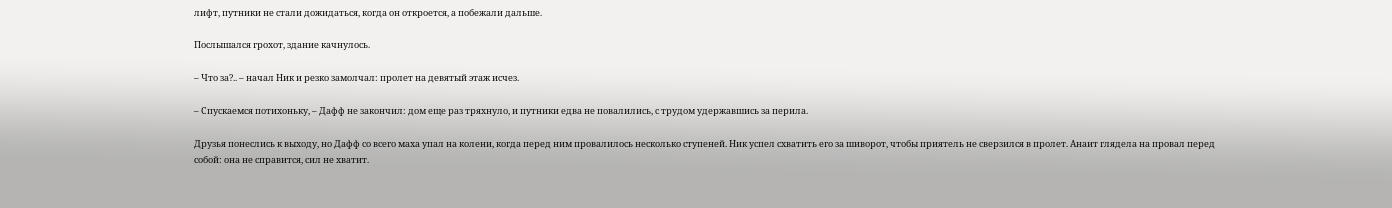лифт, путники не стали дожидаться, когда он откроется, а побежали дальше.

Послышался грохот, здание качнулось.

– Что за?.. – начал Ник и резко замолчал: пролет на девятый этаж исчез.

– Спускаемся потихоньку, – Дафф не закончил: дом еще раз тряхнуло, и путники едва не повалились, с трудом удержавшись за перила.

Друзья понеслись к выходу, но Дафф со всего маха упал на колени, когда перед ним провалилось несколько ступеней. Ник успел схватить его за шиворот, чтобы приятель не сверзился в пролет. Анаит глядела на провал перед собой: она не справится, сил не хватит.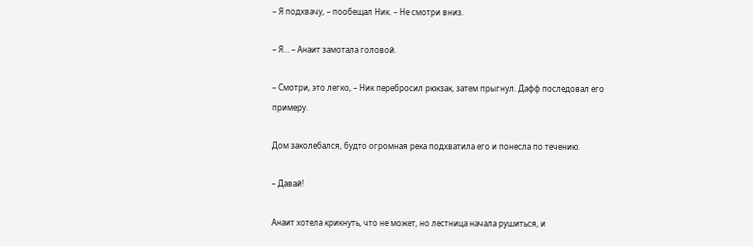– Я подхвачу, – пообещал Ник. – Не смотри вниз.

– Я… – Анаит замотала головой.

– Смотри, это легко, – Ник перебросил рюкзак, затем прыгнул. Дафф последовал его примеру.

Дом заколебался, будто огромная река подхватила его и понесла по течению.

– Давай!

Анаит хотела крикнуть, что не может, но лестница начала рушиться, и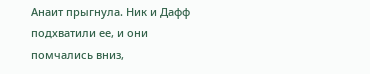Анаит прыгнула. Ник и Дафф подхватили ее, и они помчались вниз,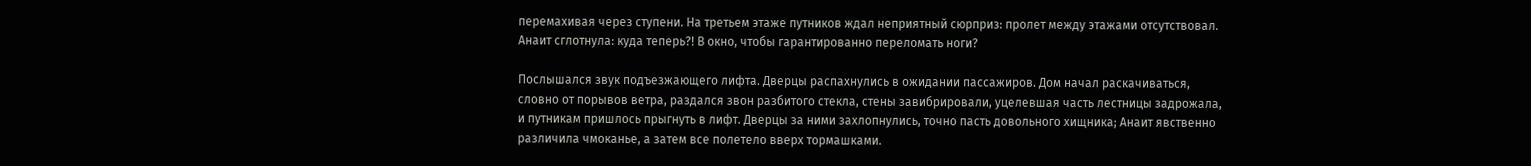перемахивая через ступени. На третьем этаже путников ждал неприятный сюрприз: пролет между этажами отсутствовал. Анаит сглотнула: куда теперь?! В окно, чтобы гарантированно переломать ноги?

Послышался звук подъезжающего лифта. Дверцы распахнулись в ожидании пассажиров. Дом начал раскачиваться, словно от порывов ветра, раздался звон разбитого стекла, стены завибрировали, уцелевшая часть лестницы задрожала, и путникам пришлось прыгнуть в лифт. Дверцы за ними захлопнулись, точно пасть довольного хищника; Анаит явственно различила чмоканье, а затем все полетело вверх тормашками.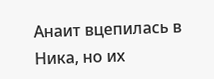Анаит вцепилась в Ника, но их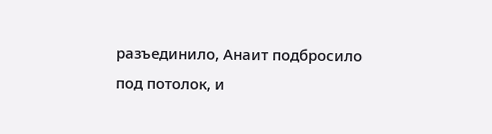разъединило, Анаит подбросило под потолок, и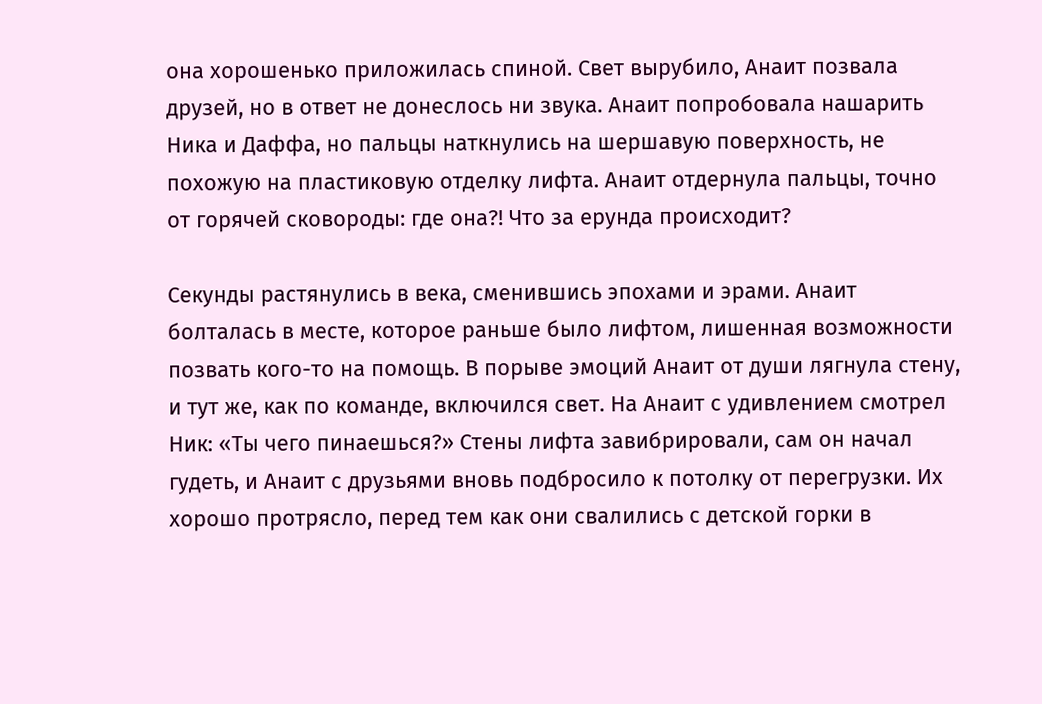она хорошенько приложилась спиной. Свет вырубило, Анаит позвала друзей, но в ответ не донеслось ни звука. Анаит попробовала нашарить Ника и Даффа, но пальцы наткнулись на шершавую поверхность, не похожую на пластиковую отделку лифта. Анаит отдернула пальцы, точно от горячей сковороды: где она?! Что за ерунда происходит?

Секунды растянулись в века, сменившись эпохами и эрами. Анаит болталась в месте, которое раньше было лифтом, лишенная возможности позвать кого-то на помощь. В порыве эмоций Анаит от души лягнула стену, и тут же, как по команде, включился свет. На Анаит с удивлением смотрел Ник: «Ты чего пинаешься?» Стены лифта завибрировали, сам он начал гудеть, и Анаит с друзьями вновь подбросило к потолку от перегрузки. Их хорошо протрясло, перед тем как они свалились с детской горки в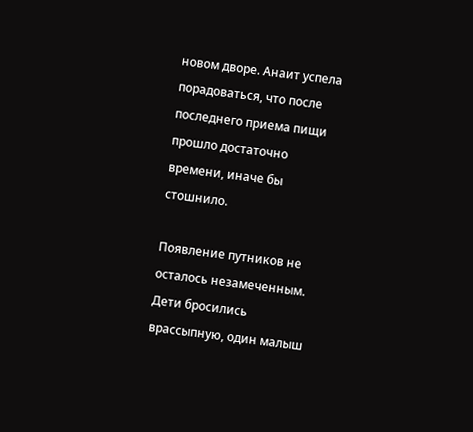новом дворе. Анаит успела порадоваться, что после последнего приема пищи прошло достаточно времени, иначе бы стошнило.

Появление путников не осталось незамеченным. Дети бросились врассыпную, один малыш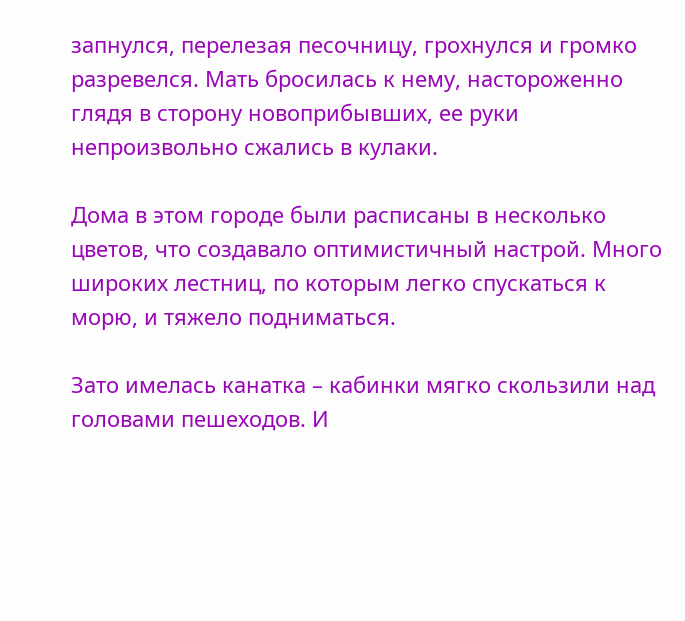запнулся, перелезая песочницу, грохнулся и громко разревелся. Мать бросилась к нему, настороженно глядя в сторону новоприбывших, ее руки непроизвольно сжались в кулаки.

Дома в этом городе были расписаны в несколько цветов, что создавало оптимистичный настрой. Много широких лестниц, по которым легко спускаться к морю, и тяжело подниматься.

Зато имелась канатка – кабинки мягко скользили над головами пешеходов. И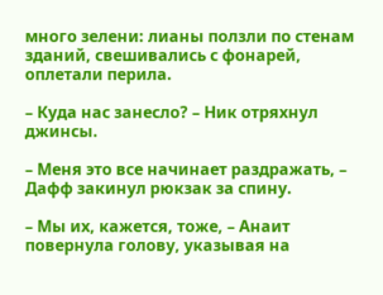много зелени: лианы ползли по стенам зданий, свешивались с фонарей, оплетали перила.

– Куда нас занесло? – Ник отряхнул джинсы.

– Меня это все начинает раздражать, – Дафф закинул рюкзак за спину.

– Мы их, кажется, тоже, – Анаит повернула голову, указывая на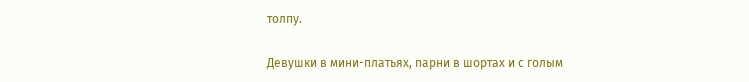толпу.

Девушки в мини-платьях, парни в шортах и с голым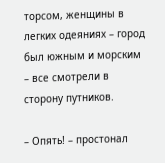торсом, женщины в легких одеяниях – город был южным и морским – все смотрели в сторону путников.

– Опять! – простонал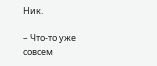Ник.

– Что-то уже совсем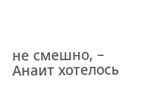не смешно, – Анаит хотелось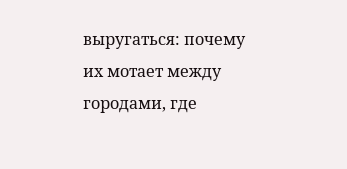выругаться: почему их мотает между городами, где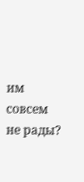им совсем не рады?